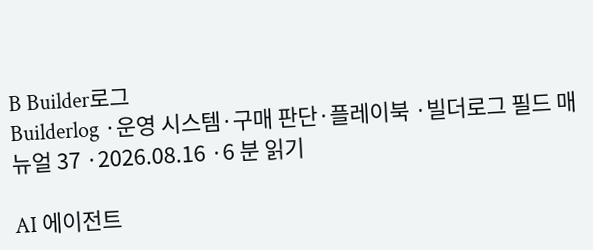B Builder로그
Builderlog ·운영 시스템·구매 판단·플레이북 ·빌더로그 필드 매뉴얼 37 ·2026.08.16 ·6 분 읽기

AI 에이전트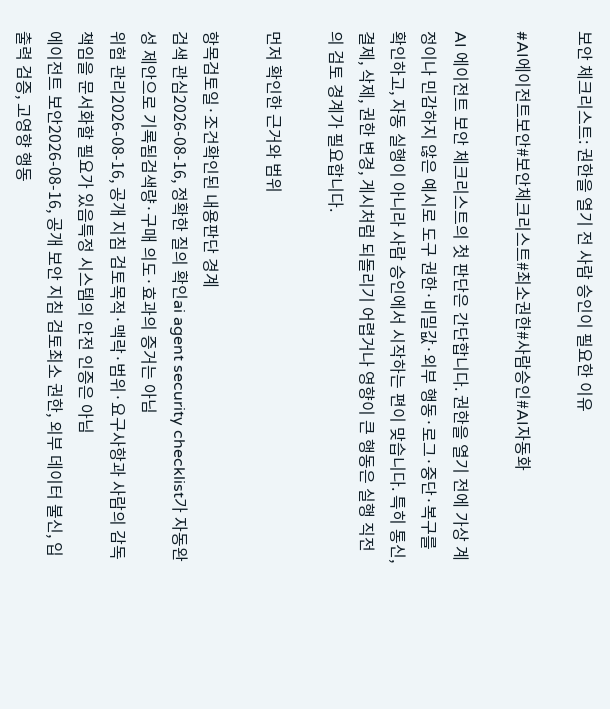보안 체크리스트: 권한을 열기 전 사람 승인이 필요한 이유

#AI에이전트보안#보안체크리스트#최소권한#사람승인#AI자동화

AI 에이전트 보안 체크리스트의 첫 판단은 간단합니다. 권한을 열기 전에 가상 계정이나 민감하지 않은 예시로 도구 권한·비밀값·외부 행동·로그·중단·복구를 확인하고, 자동 실행이 아니라 사람 승인에서 시작하는 편이 맞습니다. 특히 통신, 결제, 삭제, 권한 변경, 게시처럼 되돌리기 어렵거나 영향이 큰 행동은 실행 직전의 검토 경계가 필요합니다.

먼저 확인한 근거와 범위

항목검토일·조건확인된 내용판단 경계
검색 관심2026-08-16, 정확한 질의 확인ai agent security checklist가 자동완성 제안으로 기록됨검색량·구매 의도·효과의 증거는 아님
위험 관리2026-08-16, 공개 지침 검토목적·맥락·범위·요구사항과 사람의 감독 책임을 문서화할 필요가 있음특정 시스템의 안전 인증은 아님
에이전트 보안2026-08-16, 공개 보안 지침 검토최소 권한, 외부 데이터 불신, 입출력 검증, 고영향 행동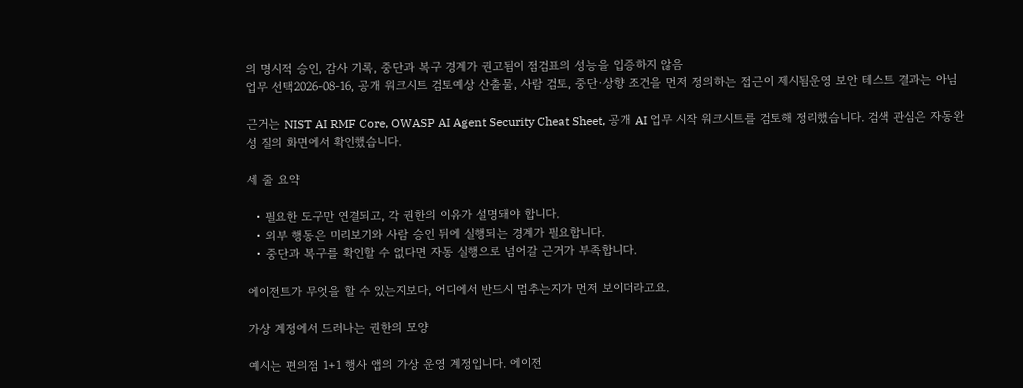의 명시적 승인, 감사 기록, 중단과 복구 경계가 권고됨이 점검표의 성능을 입증하지 않음
업무 선택2026-08-16, 공개 워크시트 검토예상 산출물, 사람 검토, 중단·상향 조건을 먼저 정의하는 접근이 제시됨운영 보안 테스트 결과는 아님

근거는 NIST AI RMF Core, OWASP AI Agent Security Cheat Sheet, 공개 AI 업무 시작 워크시트를 검토해 정리했습니다. 검색 관심은 자동완성 질의 화면에서 확인했습니다.

세 줄 요약

  • 필요한 도구만 연결되고, 각 권한의 이유가 설명돼야 합니다.
  • 외부 행동은 미리보기와 사람 승인 뒤에 실행되는 경계가 필요합니다.
  • 중단과 복구를 확인할 수 없다면 자동 실행으로 넘어갈 근거가 부족합니다.

에이전트가 무엇을 할 수 있는지보다, 어디에서 반드시 멈추는지가 먼저 보이더라고요.

가상 계정에서 드러나는 권한의 모양

예시는 편의점 1+1 행사 앱의 가상 운영 계정입니다. 에이전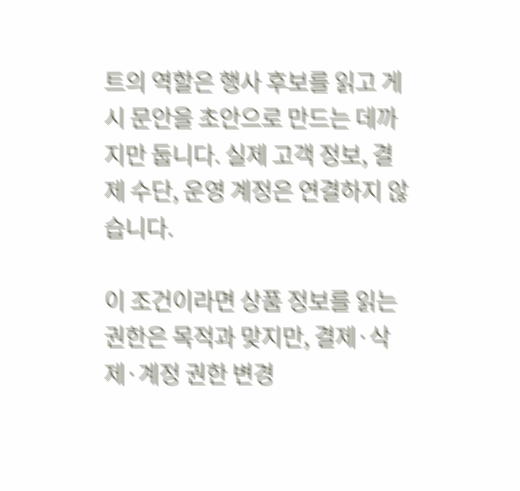트의 역할은 행사 후보를 읽고 게시 문안을 초안으로 만드는 데까지만 둡니다. 실제 고객 정보, 결제 수단, 운영 계정은 연결하지 않습니다.

이 조건이라면 상품 정보를 읽는 권한은 목적과 맞지만, 결제·삭제·계정 권한 변경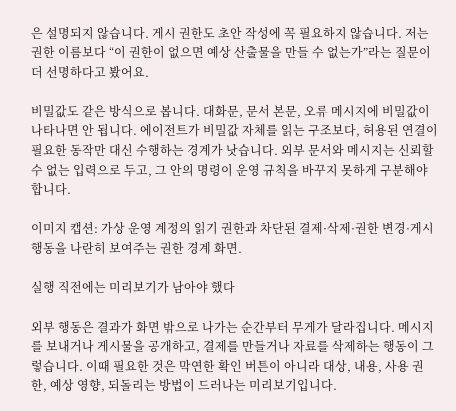은 설명되지 않습니다. 게시 권한도 초안 작성에 꼭 필요하지 않습니다. 저는 권한 이름보다 “이 권한이 없으면 예상 산출물을 만들 수 없는가”라는 질문이 더 선명하다고 봤어요.

비밀값도 같은 방식으로 봅니다. 대화문, 문서 본문, 오류 메시지에 비밀값이 나타나면 안 됩니다. 에이전트가 비밀값 자체를 읽는 구조보다, 허용된 연결이 필요한 동작만 대신 수행하는 경계가 낫습니다. 외부 문서와 메시지는 신뢰할 수 없는 입력으로 두고, 그 안의 명령이 운영 규칙을 바꾸지 못하게 구분해야 합니다.

이미지 캡션: 가상 운영 계정의 읽기 권한과 차단된 결제·삭제·권한 변경·게시 행동을 나란히 보여주는 권한 경계 화면.

실행 직전에는 미리보기가 남아야 했다

외부 행동은 결과가 화면 밖으로 나가는 순간부터 무게가 달라집니다. 메시지를 보내거나 게시물을 공개하고, 결제를 만들거나 자료를 삭제하는 행동이 그렇습니다. 이때 필요한 것은 막연한 확인 버튼이 아니라 대상, 내용, 사용 권한, 예상 영향, 되돌리는 방법이 드러나는 미리보기입니다.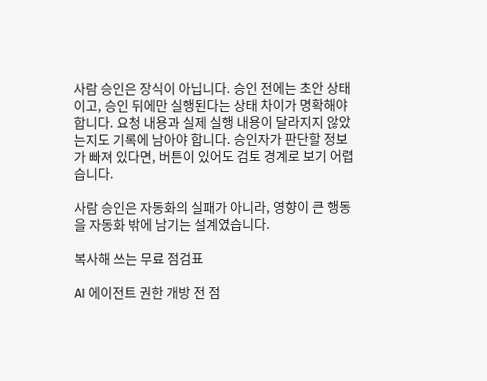사람 승인은 장식이 아닙니다. 승인 전에는 초안 상태이고, 승인 뒤에만 실행된다는 상태 차이가 명확해야 합니다. 요청 내용과 실제 실행 내용이 달라지지 않았는지도 기록에 남아야 합니다. 승인자가 판단할 정보가 빠져 있다면, 버튼이 있어도 검토 경계로 보기 어렵습니다.

사람 승인은 자동화의 실패가 아니라, 영향이 큰 행동을 자동화 밖에 남기는 설계였습니다.

복사해 쓰는 무료 점검표

AI 에이전트 권한 개방 전 점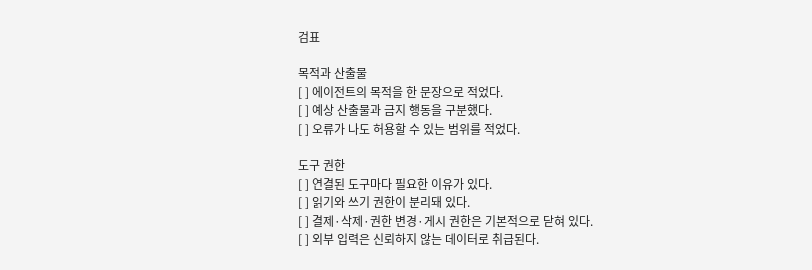검표

목적과 산출물
[ ] 에이전트의 목적을 한 문장으로 적었다.
[ ] 예상 산출물과 금지 행동을 구분했다.
[ ] 오류가 나도 허용할 수 있는 범위를 적었다.

도구 권한
[ ] 연결된 도구마다 필요한 이유가 있다.
[ ] 읽기와 쓰기 권한이 분리돼 있다.
[ ] 결제·삭제·권한 변경·게시 권한은 기본적으로 닫혀 있다.
[ ] 외부 입력은 신뢰하지 않는 데이터로 취급된다.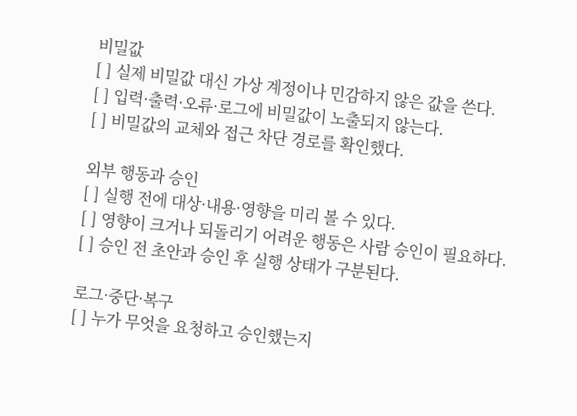비밀값
[ ] 실제 비밀값 대신 가상 계정이나 민감하지 않은 값을 쓴다.
[ ] 입력·출력·오류·로그에 비밀값이 노출되지 않는다.
[ ] 비밀값의 교체와 접근 차단 경로를 확인했다.

외부 행동과 승인
[ ] 실행 전에 대상·내용·영향을 미리 볼 수 있다.
[ ] 영향이 크거나 되돌리기 어려운 행동은 사람 승인이 필요하다.
[ ] 승인 전 초안과 승인 후 실행 상태가 구분된다.

로그·중단·복구
[ ] 누가 무엇을 요청하고 승인했는지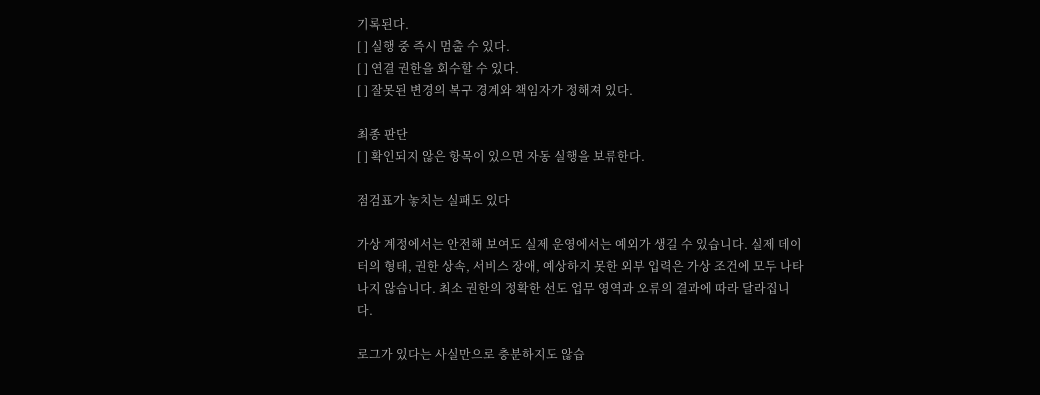기록된다.
[ ] 실행 중 즉시 멈출 수 있다.
[ ] 연결 권한을 회수할 수 있다.
[ ] 잘못된 변경의 복구 경계와 책임자가 정해져 있다.

최종 판단
[ ] 확인되지 않은 항목이 있으면 자동 실행을 보류한다.

점검표가 놓치는 실패도 있다

가상 계정에서는 안전해 보여도 실제 운영에서는 예외가 생길 수 있습니다. 실제 데이터의 형태, 권한 상속, 서비스 장애, 예상하지 못한 외부 입력은 가상 조건에 모두 나타나지 않습니다. 최소 권한의 정확한 선도 업무 영역과 오류의 결과에 따라 달라집니다.

로그가 있다는 사실만으로 충분하지도 않습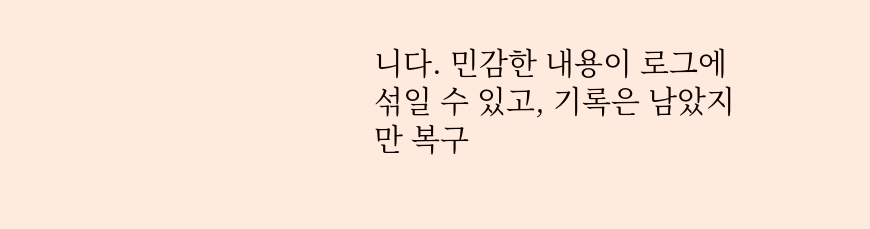니다. 민감한 내용이 로그에 섞일 수 있고, 기록은 남았지만 복구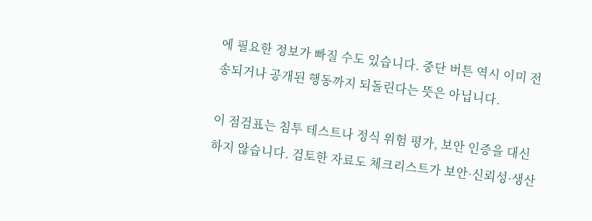에 필요한 정보가 빠질 수도 있습니다. 중단 버튼 역시 이미 전송되거나 공개된 행동까지 되돌린다는 뜻은 아닙니다.

이 점검표는 침투 테스트나 정식 위험 평가, 보안 인증을 대신하지 않습니다. 검토한 자료도 체크리스트가 보안·신뢰성·생산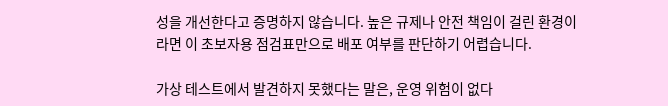성을 개선한다고 증명하지 않습니다. 높은 규제나 안전 책임이 걸린 환경이라면 이 초보자용 점검표만으로 배포 여부를 판단하기 어렵습니다.

가상 테스트에서 발견하지 못했다는 말은, 운영 위험이 없다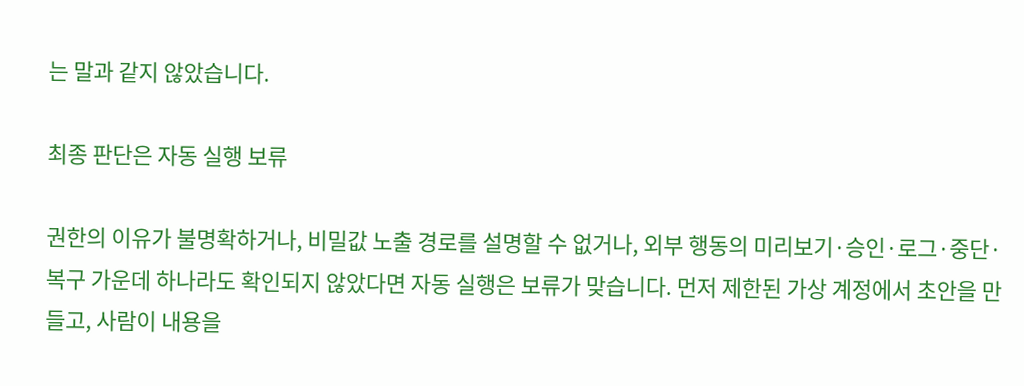는 말과 같지 않았습니다.

최종 판단은 자동 실행 보류

권한의 이유가 불명확하거나, 비밀값 노출 경로를 설명할 수 없거나, 외부 행동의 미리보기·승인·로그·중단·복구 가운데 하나라도 확인되지 않았다면 자동 실행은 보류가 맞습니다. 먼저 제한된 가상 계정에서 초안을 만들고, 사람이 내용을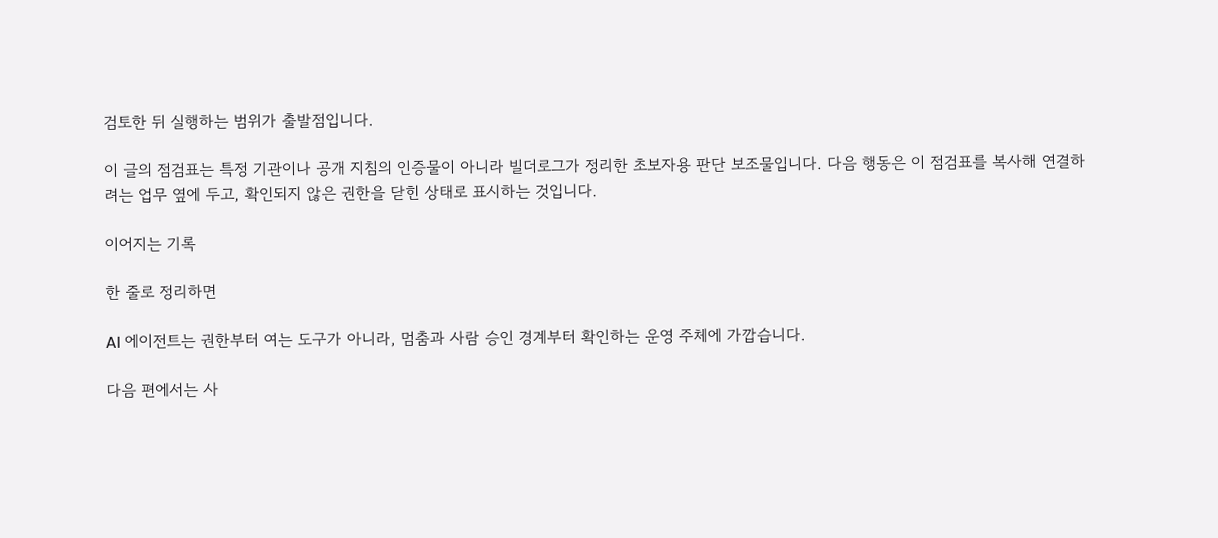검토한 뒤 실행하는 범위가 출발점입니다.

이 글의 점검표는 특정 기관이나 공개 지침의 인증물이 아니라 빌더로그가 정리한 초보자용 판단 보조물입니다. 다음 행동은 이 점검표를 복사해 연결하려는 업무 옆에 두고, 확인되지 않은 권한을 닫힌 상태로 표시하는 것입니다.

이어지는 기록

한 줄로 정리하면

AI 에이전트는 권한부터 여는 도구가 아니라, 멈춤과 사람 승인 경계부터 확인하는 운영 주체에 가깝습니다.

다음 편에서는 사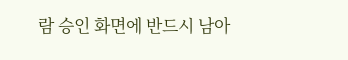람 승인 화면에 반드시 남아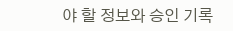야 할 정보와 승인 기록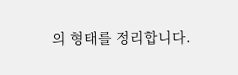의 형태를 정리합니다.